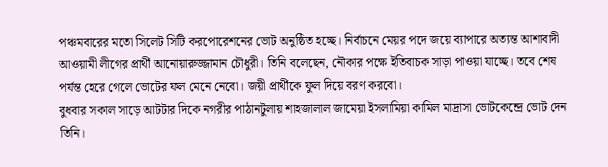পঞ্চমবারের মতো সিলেট সিটি করপোরেশনের ভোট অনুষ্ঠিত হচ্ছে। নির্বাচনে মেয়র পদে জয়ে ব্যাপারে অত্যন্ত আশাবাদী আওয়ামী লীগের প্রার্থী আনোয়ারুজ্জামান চৌধুরী। তিনি বলেছেন, নৌকার পক্ষে ইতিবাচক সাড়া পাওয়া যাচ্ছে। তবে শেষ পর্যন্ত হেরে গেলে ভোটের ফল মেনে নেবো। জয়ী প্রার্থীকে ফুল দিয়ে বরণ করবো।
বুধবার সকাল সাড়ে আটটার দিকে নগরীর পাঠানটুলায় শাহজালাল জামেয়া ইসলামিয়া কামিল মাদ্রাসা ভোটকেন্দ্রে ভোট দেন তিনি।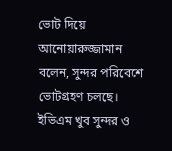ভোট দিয়ে আনোয়ারুজ্জামান বলেন, সুন্দর পরিবেশে ভোটগ্রহণ চলছে। ইভিএম খুব সুন্দর ও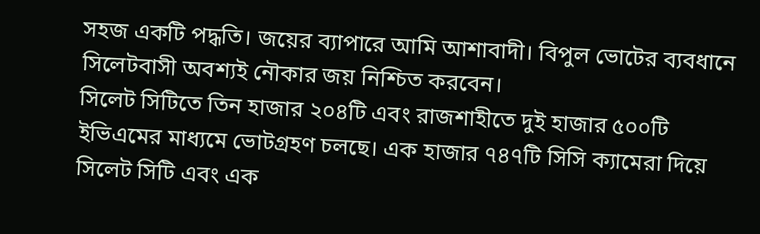সহজ একটি পদ্ধতি। জয়ের ব্যাপারে আমি আশাবাদী। বিপুল ভোটের ব্যবধানে সিলেটবাসী অবশ্যই নৌকার জয় নিশ্চিত করবেন।
সিলেট সিটিতে তিন হাজার ২০৪টি এবং রাজশাহীতে দুই হাজার ৫০০টি ইভিএমের মাধ্যমে ভোটগ্রহণ চলছে। এক হাজার ৭৪৭টি সিসি ক্যামেরা দিয়ে সিলেট সিটি এবং এক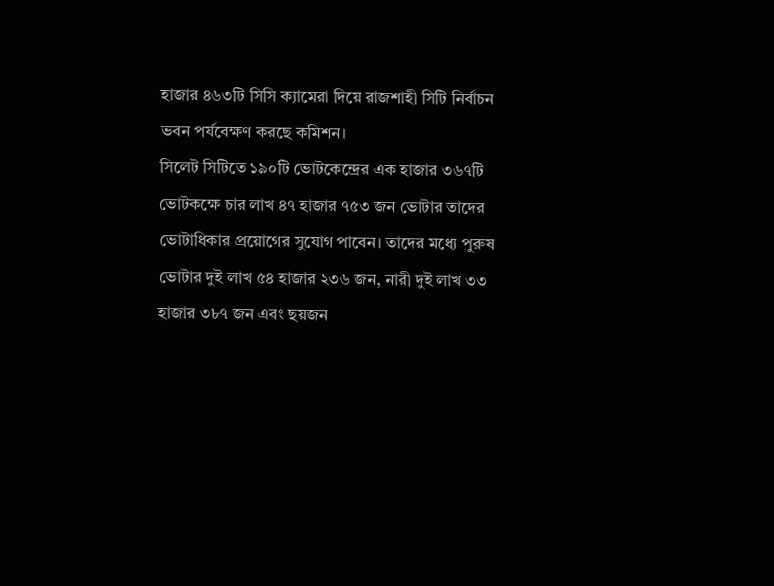হাজার ৪৬৩টি সিসি ক্যামেরা দিয়ে রাজশাহী সিটি নির্বাচন ভবন পর্যবেক্ষণ করছে কমিশন।
সিলেট সিটিতে ১৯০টি ভোটকেন্দ্রের এক হাজার ৩৬৭টি ভোটকক্ষে চার লাখ ৪৭ হাজার ৭৫৩ জন ভোটার তাদের ভোটাধিকার প্রয়োগের সুযোগ পাবেন। তাদের মধ্যে পুরুষ ভোটার দুই লাখ ৫৪ হাজার ২৩৬ জন, নারী দুই লাখ ৩৩ হাজার ৩৮৭ জন এবং ছয়জন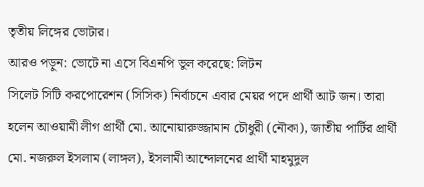তৃতীয় লিঙ্গের ভোটার।
আরও পড়ুন: ভোটে না এসে বিএনপি ভুল করেছে: লিটন
সিলেট সিটি করপোরেশন (সিসিক) নির্বাচনে এবার মেয়র পদে প্রার্থী আট জন। তারা হলেন আওয়ামী লীগ প্রার্থী মো. আনোয়ারুজ্জামান চৌধুরী (নৌকা), জাতীয় পার্টির প্রার্থী মো. নজরুল ইসলাম (লাঙ্গল), ইসলামী আন্দোলনের প্রার্থী মাহমুদুল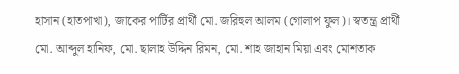হাসান (হাতপাখা), জাকের পার্টির প্রার্থী মো. জরিহুল আলম (গোলাপ ফুল)। স্বতন্ত্র প্রার্থী মো. আব্দুল হানিফ, মো. ছালাহ উদ্দিন রিমন, মো. শাহ জাহান মিয়া এবং মোশতাক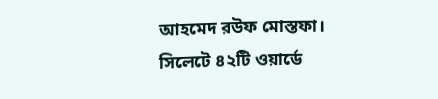আহমেদ রউফ মোস্তফা।
সিলেটে ৪২টি ওয়ার্ডে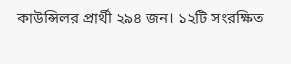কাউন্সিলর প্রার্থী ২৯৪ জন। ১২টি সংরক্ষিত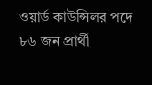ওয়ার্ড কাউন্সিলর পদে ৮৬ জন প্রার্থী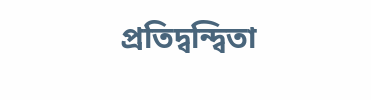প্রতিদ্বন্দ্বিতা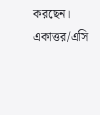করছেন।
একাত্তর/এসি